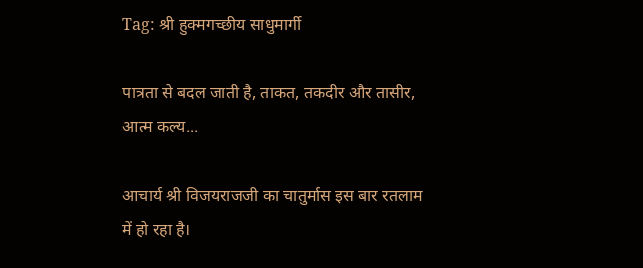Tag: श्री हुक्मगच्छीय साधुमार्गी

पात्रता से बदल जाती है, ताकत, तकदीर और तासीर, आत्म कल्य...

आचार्य श्री विजयराजजी का चातुर्मास इस बार रतलाम में हो रहा है।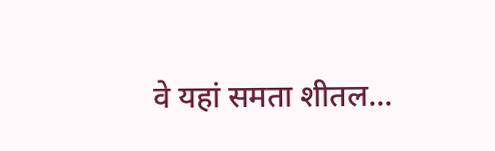वे यहां समता शीतल...